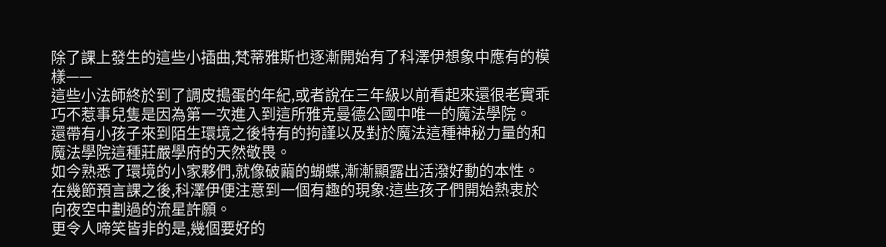除了課上發生的這些小插曲,梵蒂雅斯也逐漸開始有了科澤伊想象中應有的模樣——
這些小法師終於到了調皮搗蛋的年紀,或者說在三年級以前看起來還很老實乖巧不惹事兒隻是因為第一次進入到這所雅克曼德公國中唯一的魔法學院。
還帶有小孩子來到陌生環境之後特有的拘謹以及對於魔法這種神秘力量的和魔法學院這種莊嚴學府的天然敬畏。
如今熟悉了環境的小家夥們,就像破繭的蝴蝶,漸漸顯露出活潑好動的本性。
在幾節預言課之後,科澤伊便注意到一個有趣的現象:這些孩子們開始熱衷於向夜空中劃過的流星許願。
更令人啼笑皆非的是,幾個要好的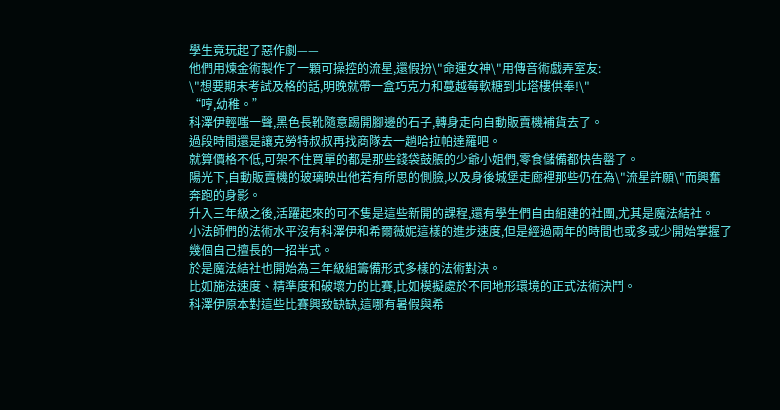學生竟玩起了惡作劇——
他們用煉金術製作了一顆可操控的流星,還假扮\"命運女神\"用傳音術戲弄室友:
\"想要期末考試及格的話,明晚就帶一盒巧克力和蔓越莓軟糖到北塔樓供奉!\"
“哼,幼稚。”
科澤伊輕嗤一聲,黑色長靴隨意踢開腳邊的石子,轉身走向自動販賣機補貨去了。
過段時間還是讓克勞特叔叔再找商隊去一趟哈拉帕達羅吧。
就算價格不低,可架不住買單的都是那些錢袋鼓脹的少爺小姐們,零食儲備都快告罄了。
陽光下,自動販賣機的玻璃映出他若有所思的側臉,以及身後城堡走廊裡那些仍在為\"流星許願\"而興奮奔跑的身影。
升入三年級之後,活躍起來的可不隻是這些新開的課程,還有學生們自由組建的社團,尤其是魔法結社。
小法師們的法術水平沒有科澤伊和希爾薇妮這樣的進步速度,但是經過兩年的時間也或多或少開始掌握了幾個自己擅長的一招半式。
於是魔法結社也開始為三年級組籌備形式多樣的法術對決。
比如施法速度、精準度和破壞力的比賽,比如模擬處於不同地形環境的正式法術決鬥。
科澤伊原本對這些比賽興致缺缺,這哪有暑假與希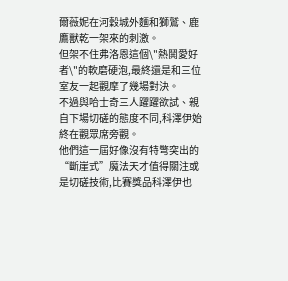爾薇妮在河穀城外麵和獅鷲、鹿鷹獸乾一架來的刺激。
但架不住弗洛恩這個\"熱鬨愛好者\"的軟磨硬泡,最終還是和三位室友一起觀摩了幾場對決。
不過與哈士奇三人躍躍欲試、親自下場切磋的態度不同,科澤伊始終在觀眾席旁觀。
他們這一屆好像沒有特彆突出的“斷崖式”魔法天才值得關注或是切磋技術,比賽獎品科澤伊也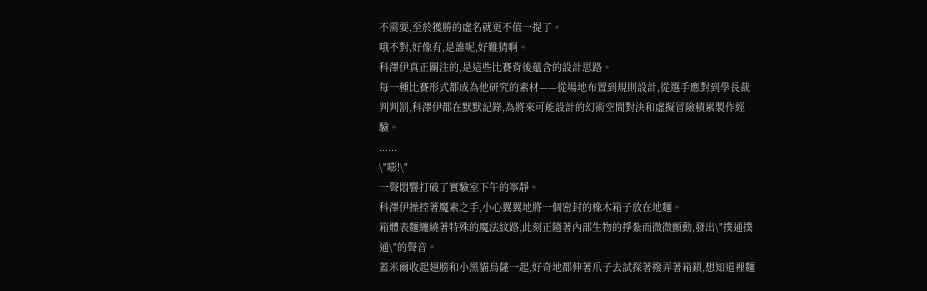不需要,至於獲勝的虛名就更不值一提了。
哦不對,好像有,是誰呢,好難猜啊。
科澤伊真正關注的,是這些比賽背後蘊含的設計思路。
每一種比賽形式都成為他研究的素材——從場地布置到規則設計,從選手應對到學長裁判判罰,科澤伊都在默默記錄,為將來可能設計的幻術空間對決和虛擬冒險積累製作經驗。
......
\"嘭!\"
一聲悶響打破了實驗室下午的寧靜。
科澤伊操控著魔素之手,小心翼翼地將一個密封的橡木箱子放在地麵。
箱體表麵纏繞著特殊的魔法紋路,此刻正隨著內部生物的掙紮而微微顫動,發出\"撲通撲通\"的聲音。
蓋米爾收起翅膀和小黑貓烏薩一起,好奇地都伸著爪子去試探著撥弄著箱鎖,想知道裡麵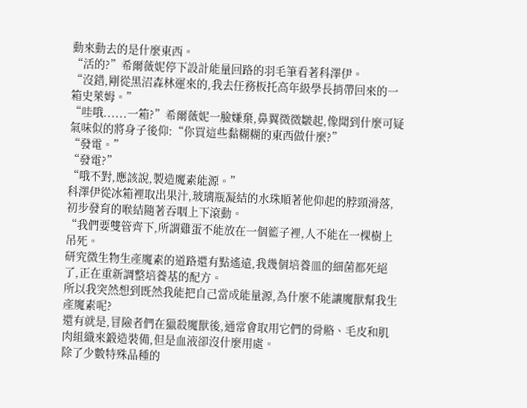動來動去的是什麼東西。
“活的?”希爾薇妮停下設計能量回路的羽毛筆看著科澤伊。
“沒錯,剛從黑沼森林運來的,我去任務板托高年級學長捎帶回來的一箱史萊姆。”
“哇哦......一箱?”希爾薇妮一臉嫌棄,鼻翼微微皺起,像聞到什麼可疑氣味似的將身子後仰:“你買這些黏糊糊的東西做什麼?”
“發電。”
“發電?”
“哦不對,應該說,製造魔素能源。”
科澤伊從冰箱裡取出果汁,玻璃瓶凝結的水珠順著他仰起的脖頸滑落,初步發育的喉結隨著吞咽上下滾動。
“我們要雙管齊下,所謂雞蛋不能放在一個籃子裡,人不能在一棵樹上吊死。
研究微生物生產魔素的道路還有點遙遠,我幾個培養皿的細菌都死絕了,正在重新調整培養基的配方。
所以我突然想到既然我能把自己當成能量源,為什麼不能讓魔獸幫我生產魔素呢?
還有就是,冒險者們在獵殺魔獸後,通常會取用它們的骨骼、毛皮和肌肉組織來鍛造裝備,但是血液卻沒什麼用處。
除了少數特殊品種的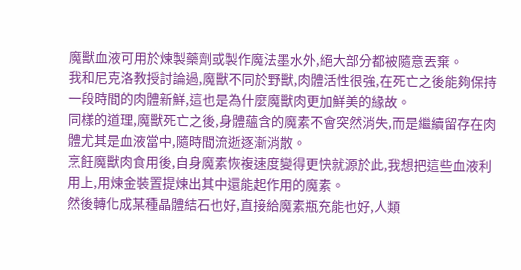魔獸血液可用於煉製藥劑或製作魔法墨水外,絕大部分都被隨意丟棄。
我和尼克洛教授討論過,魔獸不同於野獸,肉體活性很強,在死亡之後能夠保持一段時間的肉體新鮮,這也是為什麼魔獸肉更加鮮美的緣故。
同樣的道理,魔獸死亡之後,身體蘊含的魔素不會突然消失,而是繼續留存在肉體尤其是血液當中,隨時間流逝逐漸消散。
烹飪魔獸肉食用後,自身魔素恢複速度變得更快就源於此,我想把這些血液利用上,用煉金裝置提煉出其中還能起作用的魔素。
然後轉化成某種晶體結石也好,直接給魔素瓶充能也好,人類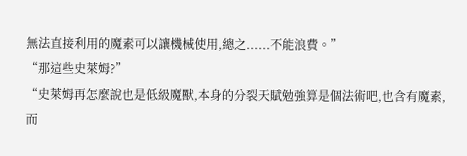無法直接利用的魔素可以讓機械使用,總之......不能浪費。”
“那這些史萊姆?”
“史萊姆再怎麼說也是低級魔獸,本身的分裂天賦勉強算是個法術吧,也含有魔素,而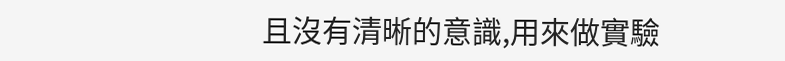且沒有清晰的意識,用來做實驗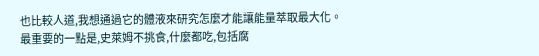也比較人道,我想通過它的體液來研究怎麼才能讓能量萃取最大化。
最重要的一點是,史萊姆不挑食,什麼都吃,包括腐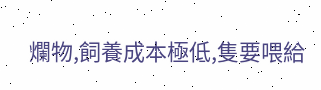爛物,飼養成本極低,隻要喂給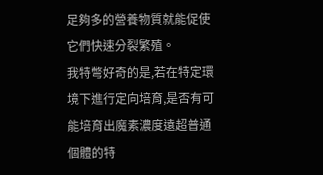足夠多的營養物質就能促使它們快速分裂繁殖。
我特彆好奇的是,若在特定環境下進行定向培育,是否有可能培育出魔素濃度遠超普通個體的特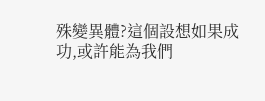殊變異體?這個設想如果成功,或許能為我們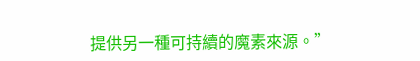提供另一種可持續的魔素來源。”